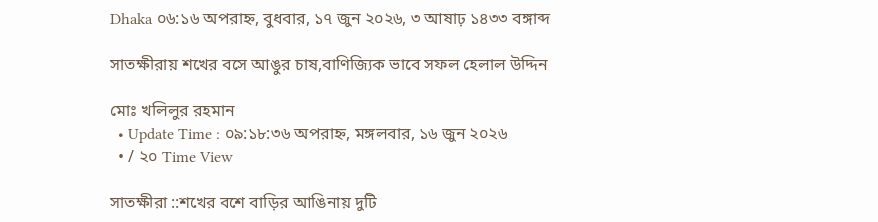Dhaka ০৬:১৬ অপরাহ্ন, বুধবার, ১৭ জুন ২০২৬, ৩ আষাঢ় ১৪৩৩ বঙ্গাব্দ

সাতক্ষীরায় শখের বসে আঙুর চাষ,বাণিজ্যিক ভাবে সফল হেলাল উদ্দিন

মোঃ খলিলুর রহমান
  • Update Time : ০৯:১৮:৩৬ অপরাহ্ন, মঙ্গলবার, ১৬ জুন ২০২৬
  • / ২০ Time View

সাতক্ষীরা ::শখের বশে বাড়ির আঙিনায় দুটি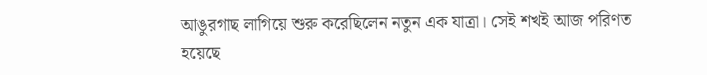আঙুরগাছ লাগিয়ে শুরু করেছিলেন নতুন এক যাত্রা। সেই শখই আজ পরিণত হয়েছে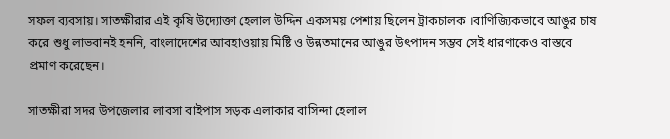সফল ব্যবসায়। সাতক্ষীরার এই কৃষি উদ্যোক্তা হেলাল উদ্দিন একসময় পেশায় ছিলেন ট্রাকচালক ।বাণিজ্যিকভাবে আঙুর চাষ করে শুধু লাভবানই হননি, বাংলাদেশের আবহাওয়ায় মিষ্টি ও উন্নতমানের আঙুর উৎপাদন সম্ভব সেই ধারণাকেও বাস্তবে প্রমাণ করেছেন।

সাতক্ষীরা সদর উপজেলার লাবসা বাইপাস সড়ক এলাকার বাসিন্দা হেলাল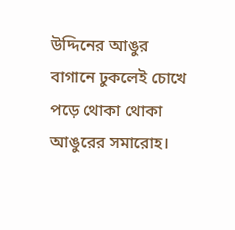উদ্দিনের আঙুর বাগানে ঢুকলেই চোখে পড়ে থোকা থোকা আঙুরের সমারোহ।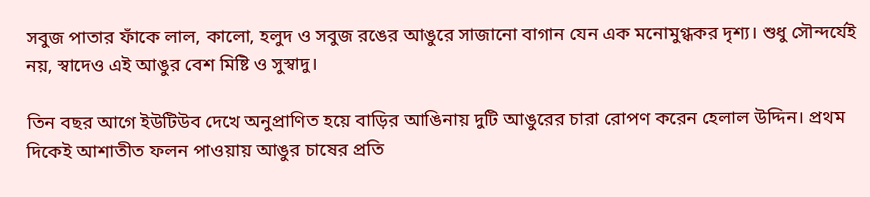সবুজ পাতার ফাঁকে লাল, কালো, হলুদ ও সবুজ রঙের আঙুরে সাজানো বাগান যেন এক মনোমুগ্ধকর দৃশ্য। শুধু সৌন্দর্যেই নয়, স্বাদেও এই আঙুর বেশ মিষ্টি ও সুস্বাদু।

তিন বছর আগে ইউটিউব দেখে অনুপ্রাণিত হয়ে বাড়ির আঙিনায় দুটি আঙুরের চারা রোপণ করেন হেলাল উদ্দিন। প্রথম দিকেই আশাতীত ফলন পাওয়ায় আঙুর চাষের প্রতি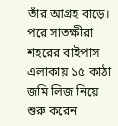তাঁর আগ্রহ বাড়ে। পরে সাতক্ষীরা শহরের বাইপাস এলাকায় ১৫ কাঠা জমি লিজ নিয়ে শুরু করেন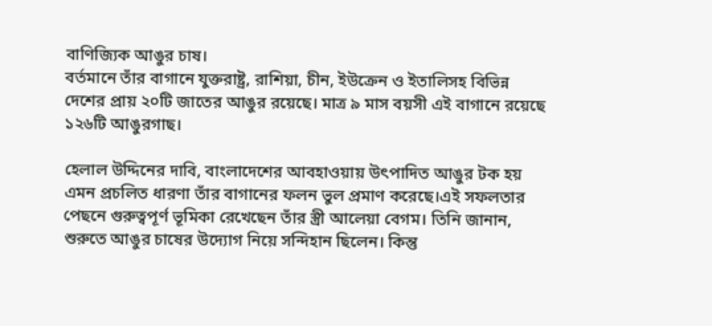বাণিজ্যিক আঙুর চাষ।
বর্তমানে তাঁর বাগানে যুক্তরাষ্ট্র, রাশিয়া, চীন, ইউক্রেন ও ইতালিসহ বিভিন্ন দেশের প্রায় ২০টি জাতের আঙুর রয়েছে। মাত্র ৯ মাস বয়সী এই বাগানে রয়েছে ১২৬টি আঙুরগাছ।

হেলাল উদ্দিনের দাবি, বাংলাদেশের আবহাওয়ায় উৎপাদিত আঙুর টক হয় এমন প্রচলিত ধারণা তাঁর বাগানের ফলন ভুল প্রমাণ করেছে।এই সফলতার পেছনে গুরুত্বপূর্ণ ভূমিকা রেখেছেন তাঁর স্ত্রী আলেয়া বেগম। তিনি জানান, শুরুতে আঙুর চাষের উদ্যোগ নিয়ে সন্দিহান ছিলেন। কিন্তু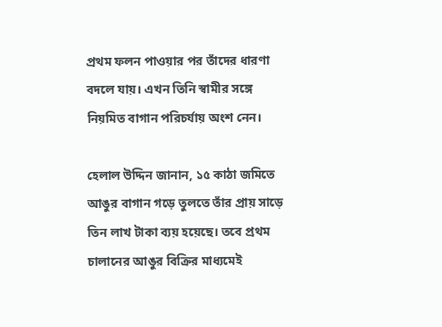প্রথম ফলন পাওয়ার পর তাঁদের ধারণা বদলে যায়। এখন তিনি স্বামীর সঙ্গে নিয়মিত বাগান পরিচর্যায় অংশ নেন।

হেলাল উদ্দিন জানান, ১৫ কাঠা জমিতে আঙুর বাগান গড়ে তুলতে তাঁর প্রায় সাড়ে তিন লাখ টাকা ব্যয় হয়েছে। তবে প্রথম চালানের আঙুর বিক্রির মাধ্যমেই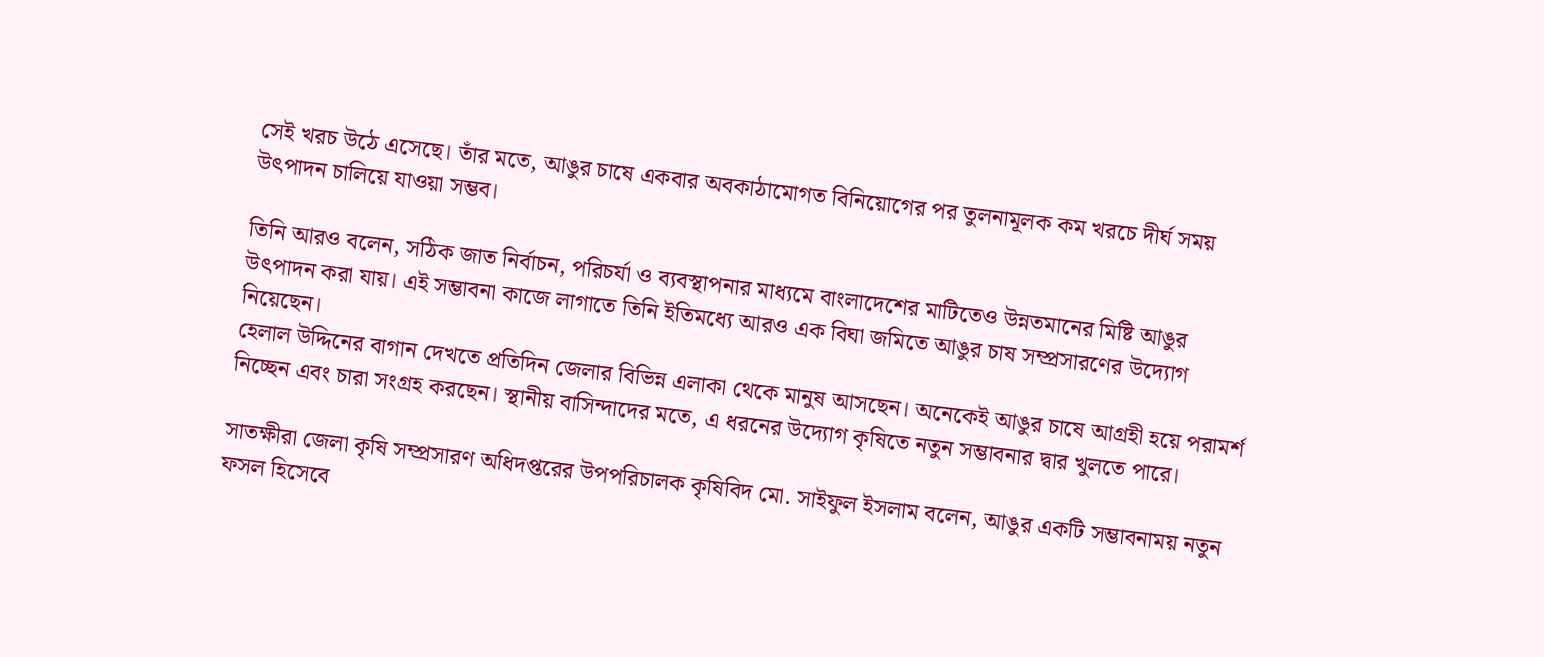সেই খরচ উঠে এসেছে। তাঁর মতে, আঙুর চাষে একবার অবকাঠামোগত বিনিয়োগের পর তুলনামূলক কম খরচে দীর্ঘ সময় উৎপাদন চালিয়ে যাওয়া সম্ভব।

তিনি আরও বলেন, সঠিক জাত নির্বাচন, পরিচর্যা ও ব্যবস্থাপনার মাধ্যমে বাংলাদেশের মাটিতেও উন্নতমানের মিষ্টি আঙুর উৎপাদন করা যায়। এই সম্ভাবনা কাজে লাগাতে তিনি ইতিমধ্যে আরও এক বিঘা জমিতে আঙুর চাষ সম্প্রসারণের উদ্যোগ নিয়েছেন।
হেলাল উদ্দিনের বাগান দেখতে প্রতিদিন জেলার বিভিন্ন এলাকা থেকে মানুষ আসছেন। অনেকেই আঙুর চাষে আগ্রহী হয়ে পরামর্শ নিচ্ছেন এবং চারা সংগ্রহ করছেন। স্থানীয় বাসিন্দাদের মতে, এ ধরনের উদ্যোগ কৃষিতে নতুন সম্ভাবনার দ্বার খুলতে পারে।

সাতক্ষীরা জেলা কৃষি সম্প্রসারণ অধিদপ্তরের উপপরিচালক কৃষিবিদ মো. সাইফুল ইসলাম বলেন, আঙুর একটি সম্ভাবনাময় নতুন ফসল হিসেবে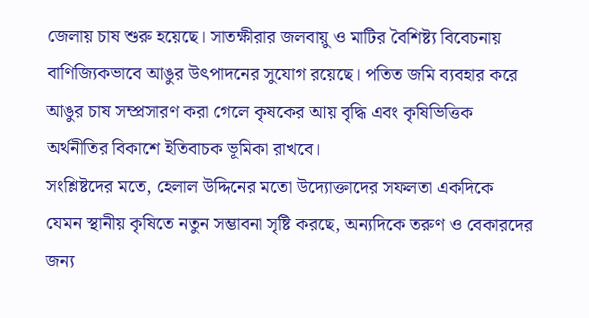জেলায় চাষ শুরু হয়েছে। সাতক্ষীরার জলবায়ু ও মাটির বৈশিষ্ট্য বিবেচনায় বাণিজ্যিকভাবে আঙুর উৎপাদনের সুযোগ রয়েছে। পতিত জমি ব্যবহার করে আঙুর চাষ সম্প্রসারণ করা গেলে কৃষকের আয় বৃদ্ধি এবং কৃষিভিত্তিক অর্থনীতির বিকাশে ইতিবাচক ভূমিকা রাখবে।
সংশ্লিষ্টদের মতে, হেলাল উদ্দিনের মতো উদ্যোক্তাদের সফলতা একদিকে যেমন স্থানীয় কৃষিতে নতুন সম্ভাবনা সৃষ্টি করছে, অন্যদিকে তরুণ ও বেকারদের জন্য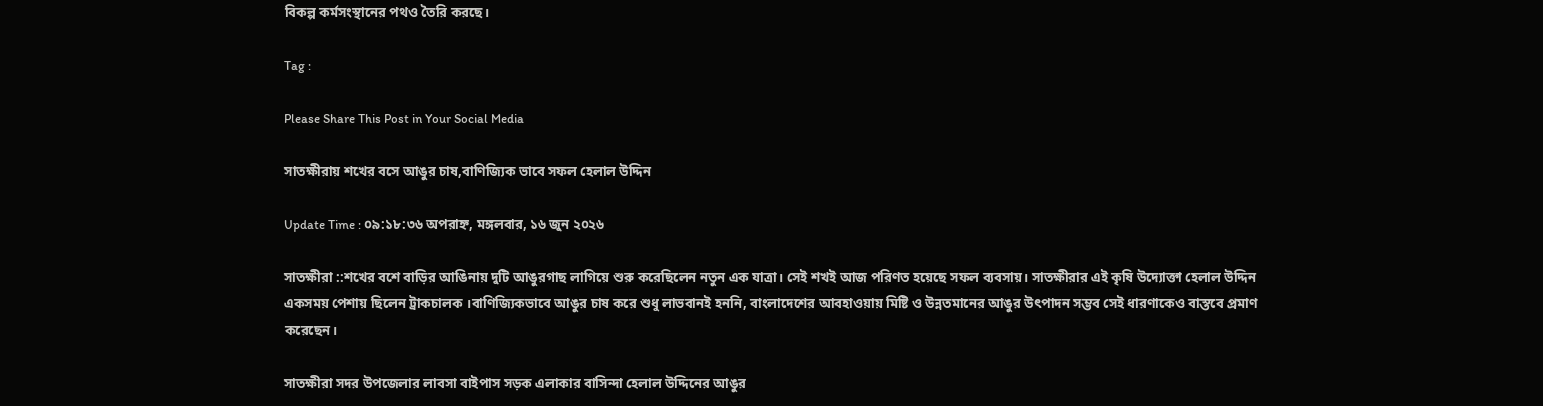বিকল্প কর্মসংস্থানের পথও তৈরি করছে।

Tag :

Please Share This Post in Your Social Media

সাতক্ষীরায় শখের বসে আঙুর চাষ,বাণিজ্যিক ভাবে সফল হেলাল উদ্দিন

Update Time : ০৯:১৮:৩৬ অপরাহ্ন, মঙ্গলবার, ১৬ জুন ২০২৬

সাতক্ষীরা ::শখের বশে বাড়ির আঙিনায় দুটি আঙুরগাছ লাগিয়ে শুরু করেছিলেন নতুন এক যাত্রা। সেই শখই আজ পরিণত হয়েছে সফল ব্যবসায়। সাতক্ষীরার এই কৃষি উদ্যোক্তা হেলাল উদ্দিন একসময় পেশায় ছিলেন ট্রাকচালক ।বাণিজ্যিকভাবে আঙুর চাষ করে শুধু লাভবানই হননি, বাংলাদেশের আবহাওয়ায় মিষ্টি ও উন্নতমানের আঙুর উৎপাদন সম্ভব সেই ধারণাকেও বাস্তবে প্রমাণ করেছেন।

সাতক্ষীরা সদর উপজেলার লাবসা বাইপাস সড়ক এলাকার বাসিন্দা হেলাল উদ্দিনের আঙুর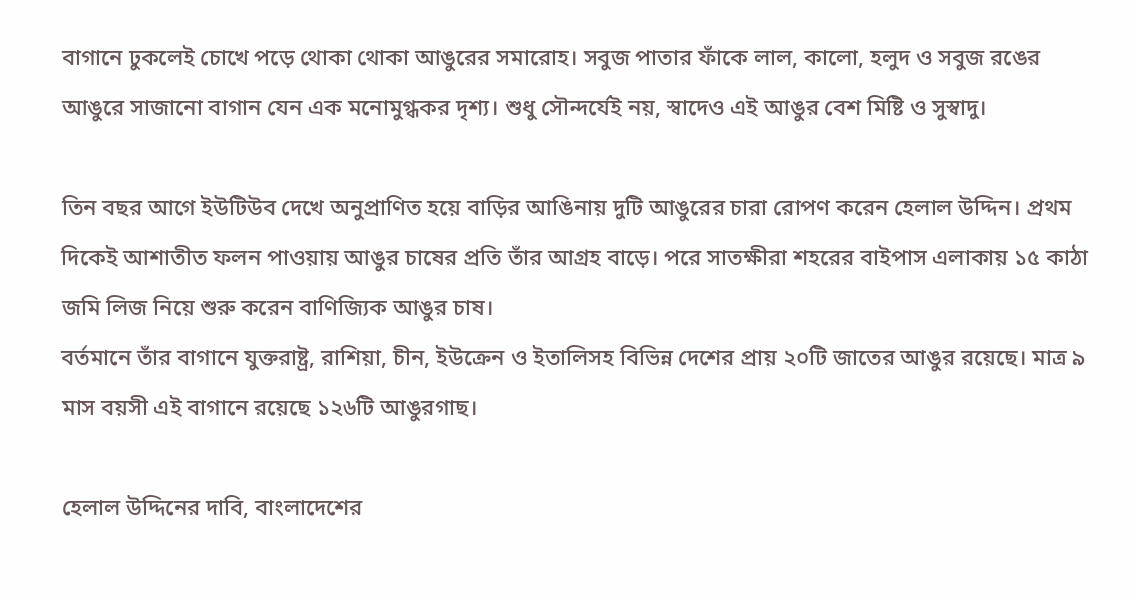বাগানে ঢুকলেই চোখে পড়ে থোকা থোকা আঙুরের সমারোহ। সবুজ পাতার ফাঁকে লাল, কালো, হলুদ ও সবুজ রঙের আঙুরে সাজানো বাগান যেন এক মনোমুগ্ধকর দৃশ্য। শুধু সৌন্দর্যেই নয়, স্বাদেও এই আঙুর বেশ মিষ্টি ও সুস্বাদু।

তিন বছর আগে ইউটিউব দেখে অনুপ্রাণিত হয়ে বাড়ির আঙিনায় দুটি আঙুরের চারা রোপণ করেন হেলাল উদ্দিন। প্রথম দিকেই আশাতীত ফলন পাওয়ায় আঙুর চাষের প্রতি তাঁর আগ্রহ বাড়ে। পরে সাতক্ষীরা শহরের বাইপাস এলাকায় ১৫ কাঠা জমি লিজ নিয়ে শুরু করেন বাণিজ্যিক আঙুর চাষ।
বর্তমানে তাঁর বাগানে যুক্তরাষ্ট্র, রাশিয়া, চীন, ইউক্রেন ও ইতালিসহ বিভিন্ন দেশের প্রায় ২০টি জাতের আঙুর রয়েছে। মাত্র ৯ মাস বয়সী এই বাগানে রয়েছে ১২৬টি আঙুরগাছ।

হেলাল উদ্দিনের দাবি, বাংলাদেশের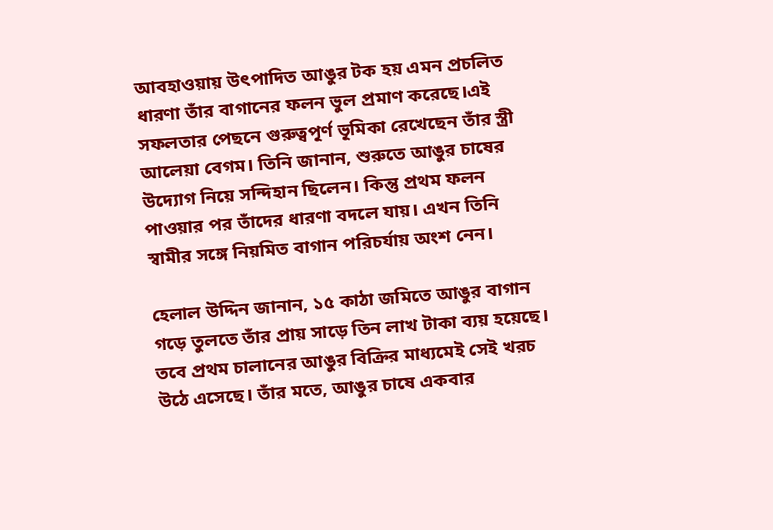আবহাওয়ায় উৎপাদিত আঙুর টক হয় এমন প্রচলিত ধারণা তাঁর বাগানের ফলন ভুল প্রমাণ করেছে।এই সফলতার পেছনে গুরুত্বপূর্ণ ভূমিকা রেখেছেন তাঁর স্ত্রী আলেয়া বেগম। তিনি জানান, শুরুতে আঙুর চাষের উদ্যোগ নিয়ে সন্দিহান ছিলেন। কিন্তু প্রথম ফলন পাওয়ার পর তাঁদের ধারণা বদলে যায়। এখন তিনি স্বামীর সঙ্গে নিয়মিত বাগান পরিচর্যায় অংশ নেন।

হেলাল উদ্দিন জানান, ১৫ কাঠা জমিতে আঙুর বাগান গড়ে তুলতে তাঁর প্রায় সাড়ে তিন লাখ টাকা ব্যয় হয়েছে। তবে প্রথম চালানের আঙুর বিক্রির মাধ্যমেই সেই খরচ উঠে এসেছে। তাঁর মতে, আঙুর চাষে একবার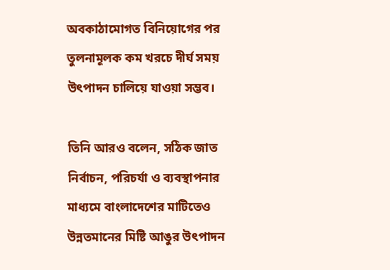অবকাঠামোগত বিনিয়োগের পর তুলনামূলক কম খরচে দীর্ঘ সময় উৎপাদন চালিয়ে যাওয়া সম্ভব।

তিনি আরও বলেন, সঠিক জাত নির্বাচন, পরিচর্যা ও ব্যবস্থাপনার মাধ্যমে বাংলাদেশের মাটিতেও উন্নতমানের মিষ্টি আঙুর উৎপাদন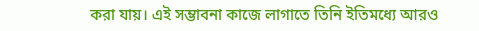করা যায়। এই সম্ভাবনা কাজে লাগাতে তিনি ইতিমধ্যে আরও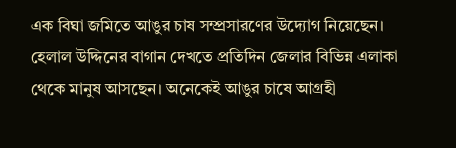এক বিঘা জমিতে আঙুর চাষ সম্প্রসারণের উদ্যোগ নিয়েছেন।
হেলাল উদ্দিনের বাগান দেখতে প্রতিদিন জেলার বিভিন্ন এলাকা থেকে মানুষ আসছেন। অনেকেই আঙুর চাষে আগ্রহী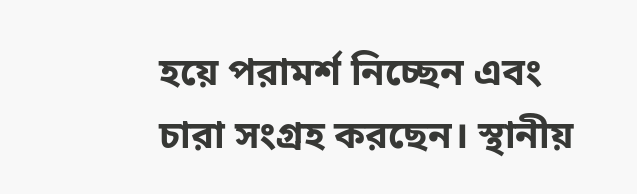হয়ে পরামর্শ নিচ্ছেন এবং চারা সংগ্রহ করছেন। স্থানীয়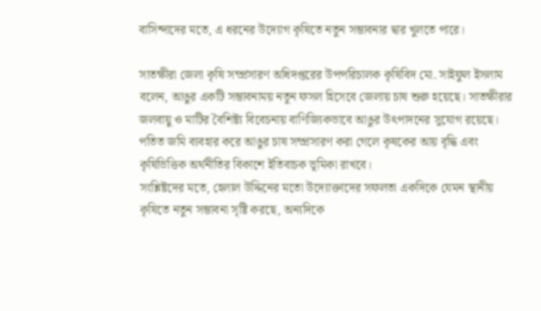বাসিন্দাদের মতে, এ ধরনের উদ্যোগ কৃষিতে নতুন সম্ভাবনার দ্বার খুলতে পারে।

সাতক্ষীরা জেলা কৃষি সম্প্রসারণ অধিদপ্তরের উপপরিচালক কৃষিবিদ মো. সাইফুল ইসলাম বলেন, আঙুর একটি সম্ভাবনাময় নতুন ফসল হিসেবে জেলায় চাষ শুরু হয়েছে। সাতক্ষীরার জলবায়ু ও মাটির বৈশিষ্ট্য বিবেচনায় বাণিজ্যিকভাবে আঙুর উৎপাদনের সুযোগ রয়েছে। পতিত জমি ব্যবহার করে আঙুর চাষ সম্প্রসারণ করা গেলে কৃষকের আয় বৃদ্ধি এবং কৃষিভিত্তিক অর্থনীতির বিকাশে ইতিবাচক ভূমিকা রাখবে।
সংশ্লিষ্টদের মতে, হেলাল উদ্দিনের মতো উদ্যোক্তাদের সফলতা একদিকে যেমন স্থানীয় কৃষিতে নতুন সম্ভাবনা সৃষ্টি করছে, অন্যদিকে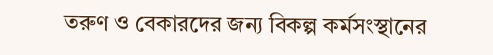তরুণ ও বেকারদের জন্য বিকল্প কর্মসংস্থানের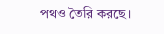পথও তৈরি করছে।